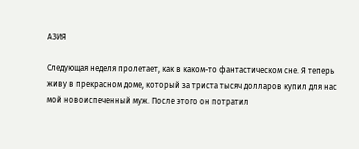АЗИЯ

Следующая неделя пролетает, как в каком-то фантастическом сне. Я теперь живу в прекрасном доме, который за триста тысяч долларов купил для нас мой новоиспеченный муж. После этого он потратил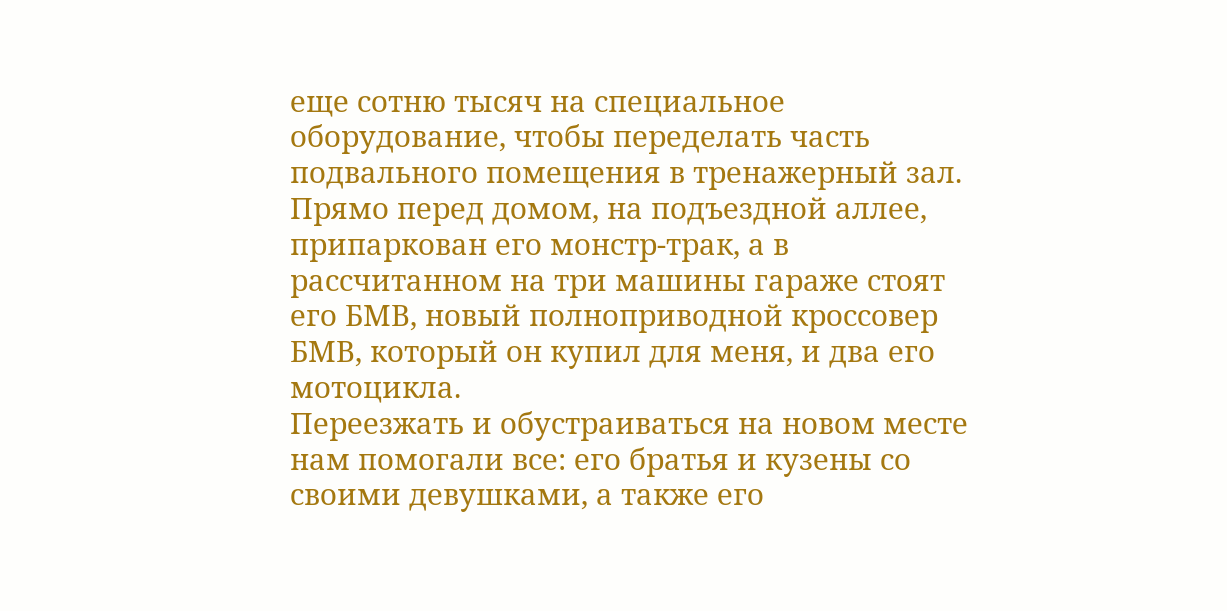еще сотню тысяч на специальное оборудование, чтобы переделать часть подвального помещения в тренажерный зал. Прямо перед домом, на подъездной аллее, припаркован его монстр-трак, а в рассчитанном на три машины гараже стоят его БМВ, новый полноприводной кроссовер БМВ, который он купил для меня, и два его мотоцикла.
Переезжать и обустраиваться на новом месте нам помогали все: его братья и кузены со своими девушками, а также его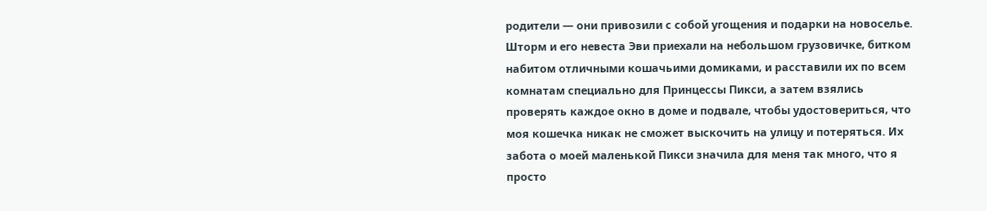родители — они привозили с собой угощения и подарки на новоселье. Шторм и его невеста Эви приехали на небольшом грузовичке, битком набитом отличными кошачьими домиками, и расставили их по всем комнатам специально для Принцессы Пикси, а затем взялись проверять каждое окно в доме и подвале, чтобы удостовериться, что моя кошечка никак не сможет выскочить на улицу и потеряться. Их забота о моей маленькой Пикси значила для меня так много, что я просто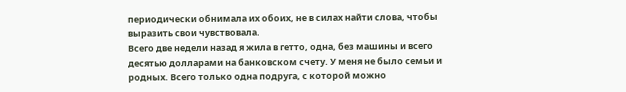периодически обнимала их обоих, не в силах найти слова, чтобы выразить свои чувствовала.
Всего две недели назад я жила в гетто, одна, без машины и всего десятью долларами на банковском счету. У меня не было семьи и родных. Всего только одна подруга, с которой можно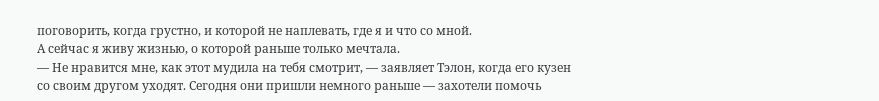поговорить, когда грустно, и которой не наплевать, где я и что со мной.
А сейчас я живу жизнью, о которой раньше только мечтала.
— Не нравится мне, как этот мудила на тебя смотрит, — заявляет Тэлон, когда его кузен со своим другом уходят. Сегодня они пришли немного раньше — захотели помочь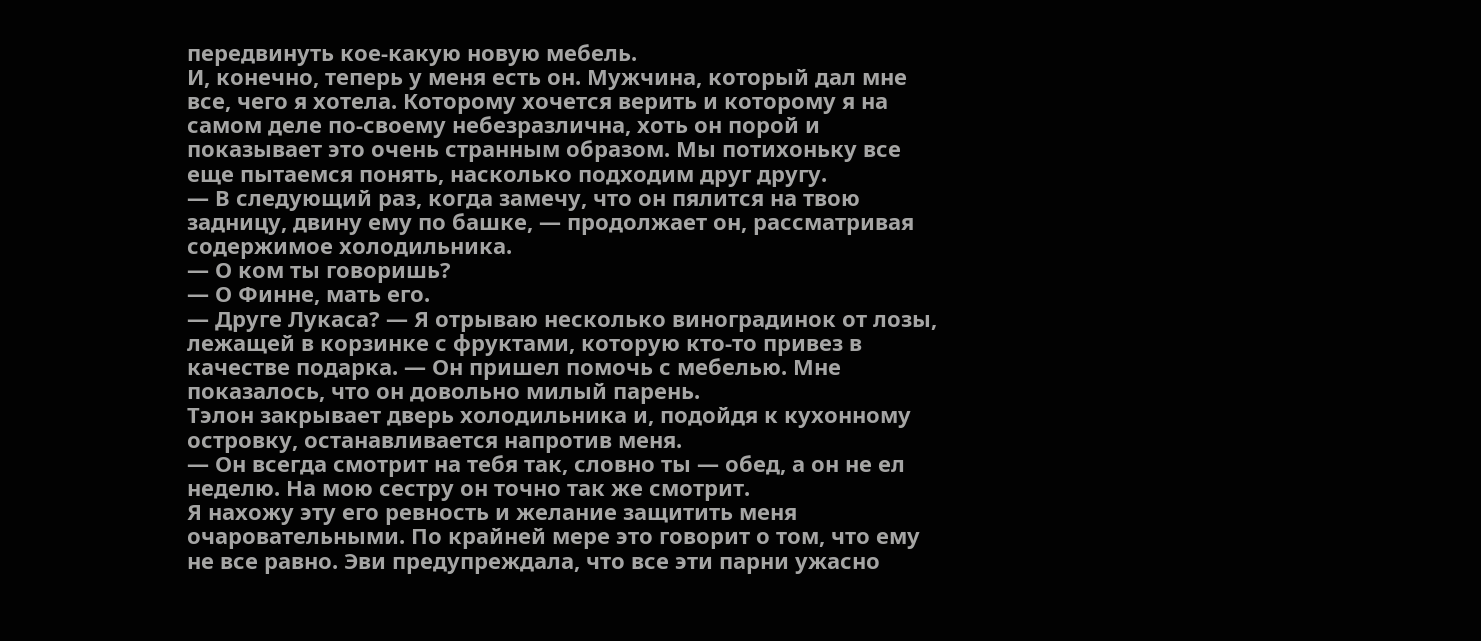передвинуть кое-какую новую мебель.
И, конечно, теперь у меня есть он. Мужчина, который дал мне все, чего я хотела. Которому хочется верить и которому я на самом деле по-своему небезразлична, хоть он порой и показывает это очень странным образом. Мы потихоньку все еще пытаемся понять, насколько подходим друг другу.
— В следующий раз, когда замечу, что он пялится на твою задницу, двину ему по башке, — продолжает он, рассматривая содержимое холодильника.
— О ком ты говоришь?
— О Финне, мать его.
— Друге Лукаса? — Я отрываю несколько виноградинок от лозы, лежащей в корзинке с фруктами, которую кто-то привез в качестве подарка. — Он пришел помочь с мебелью. Мне показалось, что он довольно милый парень.
Тэлон закрывает дверь холодильника и, подойдя к кухонному островку, останавливается напротив меня.
— Он всегда смотрит на тебя так, словно ты — обед, а он не ел неделю. На мою сестру он точно так же смотрит.
Я нахожу эту его ревность и желание защитить меня очаровательными. По крайней мере это говорит о том, что ему не все равно. Эви предупреждала, что все эти парни ужасно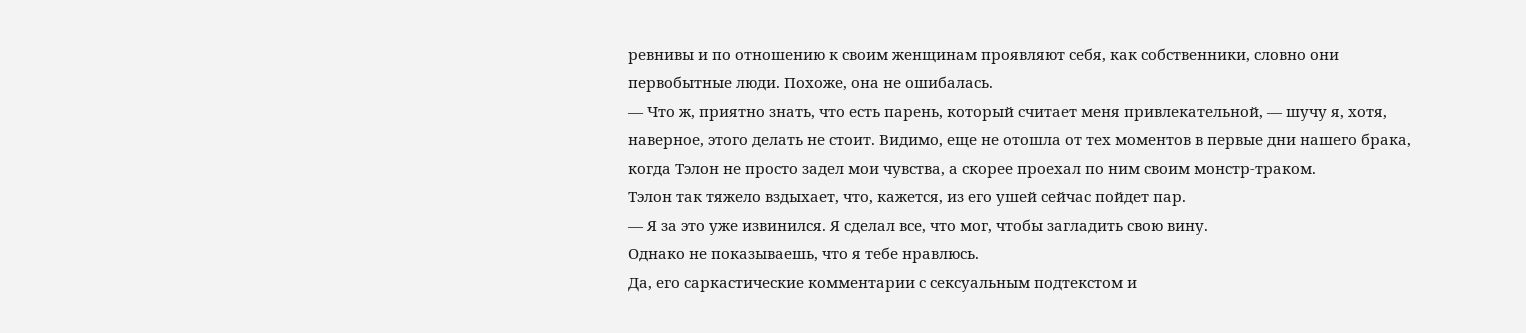ревнивы и по отношению к своим женщинам проявляют себя, как собственники, словно они первобытные люди. Похоже, она не ошибалась.
— Что ж, приятно знать, что есть парень, который считает меня привлекательной, — шучу я, хотя, наверное, этого делать не стоит. Видимо, еще не отошла от тех моментов в первые дни нашего брака, когда Тэлон не просто задел мои чувства, а скорее проехал по ним своим монстр-траком.
Тэлон так тяжело вздыхает, что, кажется, из его ушей сейчас пойдет пар.
— Я за это уже извинился. Я сделал все, что мог, чтобы загладить свою вину.
Однако не показываешь, что я тебе нравлюсь.
Да, его саркастические комментарии с сексуальным подтекстом и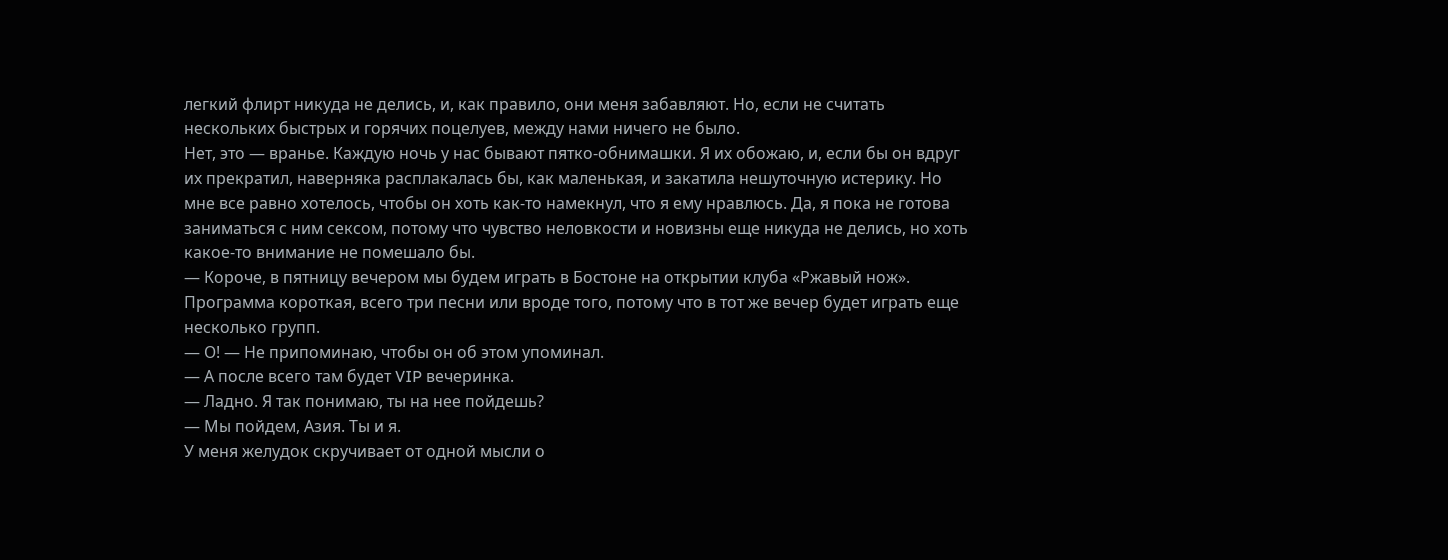легкий флирт никуда не делись, и, как правило, они меня забавляют. Но, если не считать нескольких быстрых и горячих поцелуев, между нами ничего не было.
Нет, это — вранье. Каждую ночь у нас бывают пятко-обнимашки. Я их обожаю, и, если бы он вдруг их прекратил, наверняка расплакалась бы, как маленькая, и закатила нешуточную истерику. Но мне все равно хотелось, чтобы он хоть как-то намекнул, что я ему нравлюсь. Да, я пока не готова заниматься с ним сексом, потому что чувство неловкости и новизны еще никуда не делись, но хоть какое-то внимание не помешало бы.
— Короче, в пятницу вечером мы будем играть в Бостоне на открытии клуба «Ржавый нож». Программа короткая, всего три песни или вроде того, потому что в тот же вечер будет играть еще несколько групп.
— О! — Не припоминаю, чтобы он об этом упоминал.
— А после всего там будет VIP вечеринка.
— Ладно. Я так понимаю, ты на нее пойдешь?
— Мы пойдем, Азия. Ты и я.
У меня желудок скручивает от одной мысли о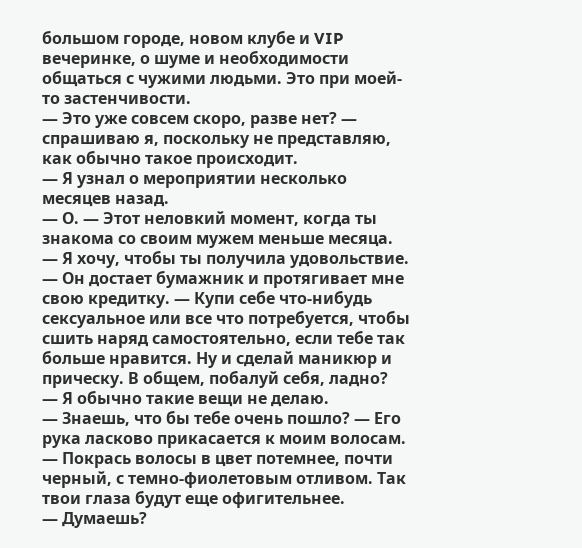большом городе, новом клубе и VIP вечеринке, о шуме и необходимости общаться с чужими людьми. Это при моей-то застенчивости.
— Это уже совсем скоро, разве нет? — спрашиваю я, поскольку не представляю, как обычно такое происходит.
— Я узнал о мероприятии несколько месяцев назад.
— О. — Этот неловкий момент, когда ты знакома со своим мужем меньше месяца.
— Я хочу, чтобы ты получила удовольствие. — Он достает бумажник и протягивает мне свою кредитку. — Купи себе что-нибудь сексуальное или все что потребуется, чтобы сшить наряд самостоятельно, если тебе так больше нравится. Ну и сделай маникюр и прическу. В общем, побалуй себя, ладно?
— Я обычно такие вещи не делаю.
— Знаешь, что бы тебе очень пошло? — Его рука ласково прикасается к моим волосам. — Покрась волосы в цвет потемнее, почти черный, с темно-фиолетовым отливом. Так твои глаза будут еще офигительнее.
— Думаешь?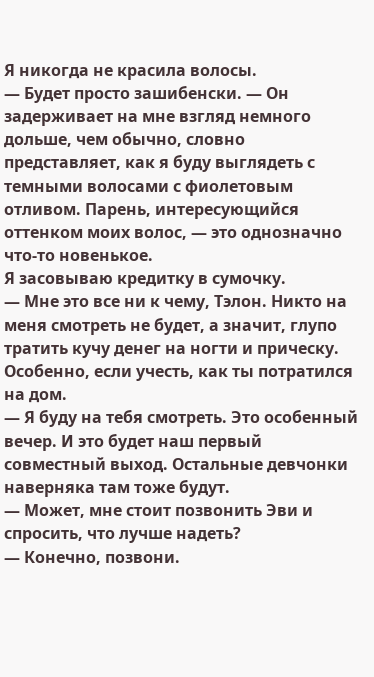Я никогда не красила волосы.
— Будет просто зашибенски. — Он задерживает на мне взгляд немного дольше, чем обычно, словно представляет, как я буду выглядеть с темными волосами с фиолетовым отливом. Парень, интересующийся оттенком моих волос, — это однозначно что-то новенькое.
Я засовываю кредитку в сумочку.
— Мне это все ни к чему, Тэлон. Никто на меня смотреть не будет, а значит, глупо тратить кучу денег на ногти и прическу. Особенно, если учесть, как ты потратился на дом.
— Я буду на тебя смотреть. Это особенный вечер. И это будет наш первый совместный выход. Остальные девчонки наверняка там тоже будут.
— Может, мне стоит позвонить Эви и спросить, что лучше надеть?
— Конечно, позвони.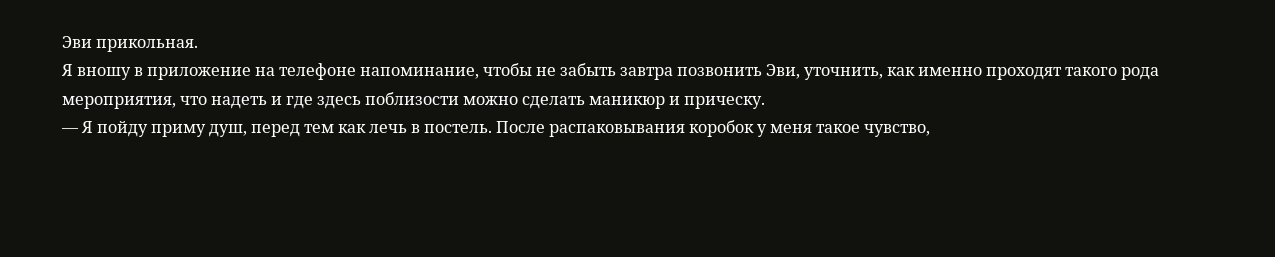Эви прикольная.
Я вношу в приложение на телефоне напоминание, чтобы не забыть завтра позвонить Эви, уточнить, как именно проходят такого рода мероприятия, что надеть и где здесь поблизости можно сделать маникюр и прическу.
— Я пойду приму душ, перед тем как лечь в постель. После распаковывания коробок у меня такое чувство,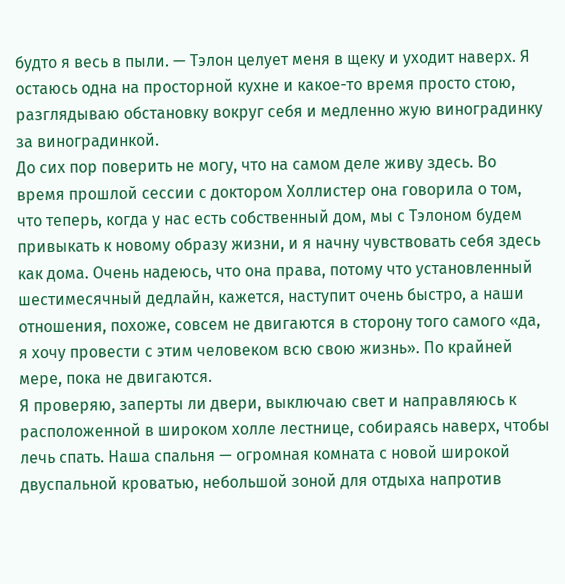будто я весь в пыли. — Тэлон целует меня в щеку и уходит наверх. Я остаюсь одна на просторной кухне и какое-то время просто стою, разглядываю обстановку вокруг себя и медленно жую виноградинку за виноградинкой.
До сих пор поверить не могу, что на самом деле живу здесь. Во время прошлой сессии с доктором Холлистер она говорила о том, что теперь, когда у нас есть собственный дом, мы с Тэлоном будем привыкать к новому образу жизни, и я начну чувствовать себя здесь как дома. Очень надеюсь, что она права, потому что установленный шестимесячный дедлайн, кажется, наступит очень быстро, а наши отношения, похоже, совсем не двигаются в сторону того самого «да, я хочу провести с этим человеком всю свою жизнь». По крайней мере, пока не двигаются.
Я проверяю, заперты ли двери, выключаю свет и направляюсь к расположенной в широком холле лестнице, собираясь наверх, чтобы лечь спать. Наша спальня — огромная комната с новой широкой двуспальной кроватью, небольшой зоной для отдыха напротив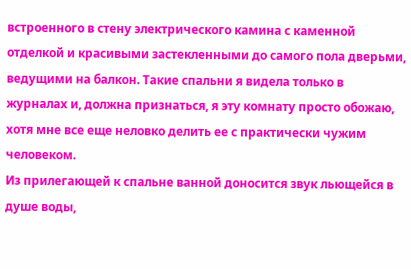встроенного в стену электрического камина с каменной отделкой и красивыми застекленными до самого пола дверьми, ведущими на балкон. Такие спальни я видела только в журналах и, должна признаться, я эту комнату просто обожаю, хотя мне все еще неловко делить ее с практически чужим человеком.
Из прилегающей к спальне ванной доносится звук льющейся в душе воды,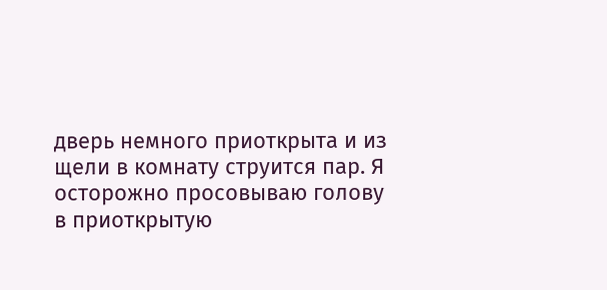дверь немного приоткрыта и из щели в комнату струится пар. Я осторожно просовываю голову в приоткрытую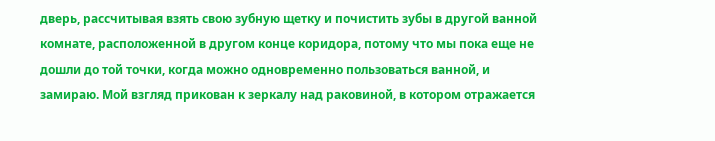дверь, рассчитывая взять свою зубную щетку и почистить зубы в другой ванной комнате, расположенной в другом конце коридора, потому что мы пока еще не дошли до той точки, когда можно одновременно пользоваться ванной, и замираю. Мой взгляд прикован к зеркалу над раковиной, в котором отражается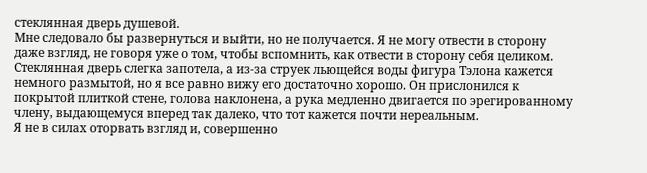стеклянная дверь душевой.
Мне следовало бы развернуться и выйти, но не получается. Я не могу отвести в сторону даже взгляд, не говоря уже о том, чтобы вспомнить, как отвести в сторону себя целиком. Стеклянная дверь слегка запотела, а из-за струек льющейся воды фигура Тэлона кажется немного размытой, но я все равно вижу его достаточно хорошо. Он прислонился к покрытой плиткой стене, голова наклонена, а рука медленно двигается по эрегированному члену, выдающемуся вперед так далеко, что тот кажется почти нереальным.
Я не в силах оторвать взгляд и, совершенно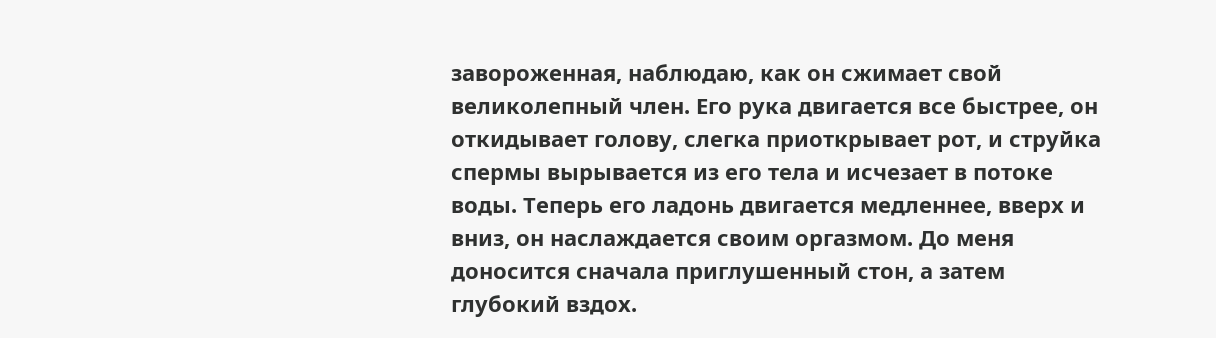завороженная, наблюдаю, как он сжимает свой великолепный член. Его рука двигается все быстрее, он откидывает голову, слегка приоткрывает рот, и струйка спермы вырывается из его тела и исчезает в потоке воды. Теперь его ладонь двигается медленнее, вверх и вниз, он наслаждается своим оргазмом. До меня доносится сначала приглушенный стон, а затем глубокий вздох.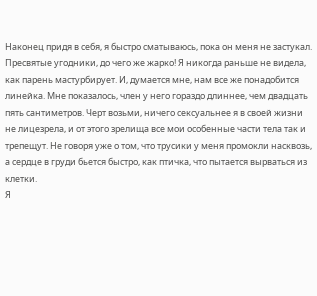Наконец придя в себя, я быстро сматываюсь, пока он меня не застукал.
Пресвятые угодники, до чего же жарко! Я никогда раньше не видела, как парень мастурбирует. И, думается мне, нам все же понадобится линейка. Мне показалось, член у него гораздо длиннее, чем двадцать пять сантиметров. Черт возьми, ничего сексуальнее я в своей жизни не лицезрела, и от этого зрелища все мои особенные части тела так и трепещут. Не говоря уже о том, что трусики у меня промокли насквозь, а сердце в груди бьется быстро, как птичка, что пытается вырваться из клетки.
Я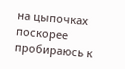на цыпочках поскорее пробираюсь к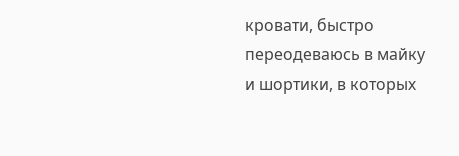кровати, быстро переодеваюсь в майку и шортики, в которых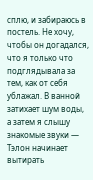сплю, и забираюсь в постель. Не хочу, чтобы он догадался, что я только что подглядывала за тем, как от себя ублажал. В ванной затихает шум воды, а затем я слышу знакомые звуки — Тэлон начинает вытирать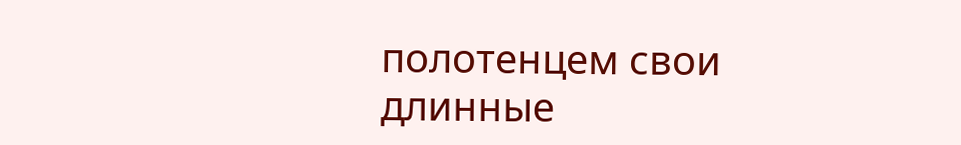полотенцем свои длинные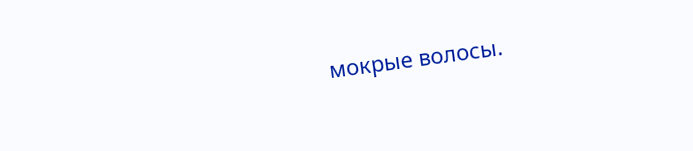мокрые волосы.